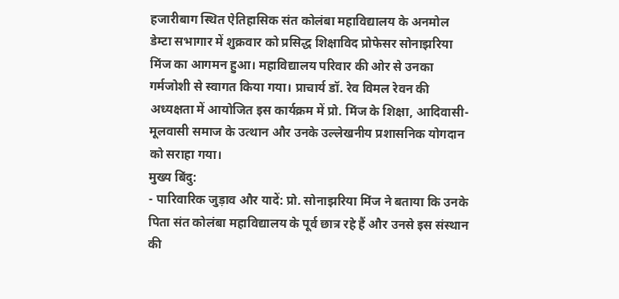हजारीबाग स्थित ऐतिहासिक संत कोलंबा महाविद्यालय के अनमोल डेम्टा सभागार में शुक्रवार को प्रसिद्ध शिक्षाविद प्रोफेसर सोनाझरिया मिंज का आगमन हुआ। महाविद्यालय परिवार की ओर से उनका गर्मजोशी से स्वागत किया गया। प्राचार्य डॉ. रेव विमल रेवन की अध्यक्षता में आयोजित इस कार्यक्रम में प्रो. मिंज के शिक्षा, आदिवासी-मूलवासी समाज के उत्थान और उनके उल्लेखनीय प्रशासनिक योगदान को सराहा गया।
मुख्य बिंदु:
- पारिवारिक जुड़ाव और यादें: प्रो. सोनाझरिया मिंज ने बताया कि उनके पिता संत कोलंबा महाविद्यालय के पूर्व छात्र रहे हैं और उनसे इस संस्थान की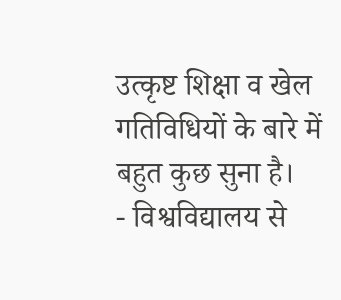उत्कृष्ट शिक्षा व खेल गतिविधियों के बारे में बहुत कुछ सुना है।
- विश्वविद्यालय से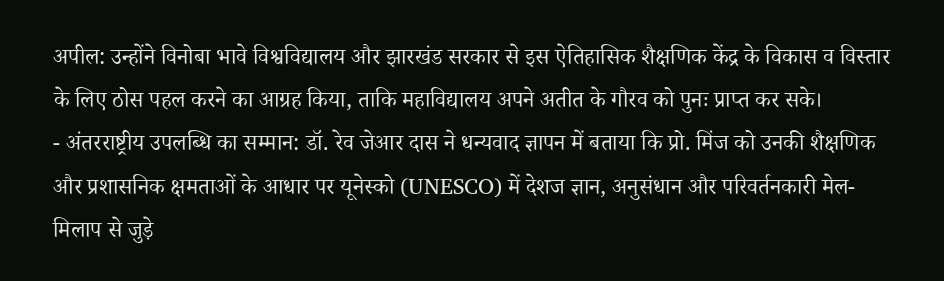अपील: उन्होंने विनोबा भावे विश्वविद्यालय और झारखंड सरकार से इस ऐतिहासिक शैक्षणिक केंद्र के विकास व विस्तार के लिए ठोस पहल करने का आग्रह किया, ताकि महाविद्यालय अपने अतीत के गौरव को पुनः प्राप्त कर सके।
- अंतरराष्ट्रीय उपलब्धि का सम्मान: डॉ. रेव जेआर दास ने धन्यवाद ज्ञापन में बताया कि प्रो. मिंज को उनकी शैक्षणिक और प्रशासनिक क्षमताओं के आधार पर यूनेस्को (UNESCO) में देशज ज्ञान, अनुसंधान और परिवर्तनकारी मेल-मिलाप से जुड़े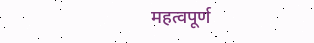महत्वपूर्ण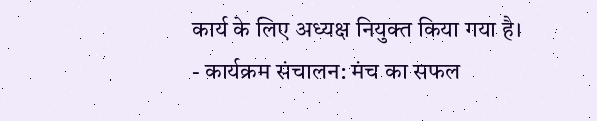कार्य के लिए अध्यक्ष नियुक्त किया गया है।
- कार्यक्रम संचालन: मंच का सफल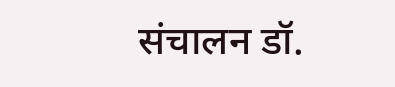संचालन डॉ.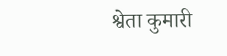श्वेता कुमारी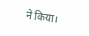ने किया।